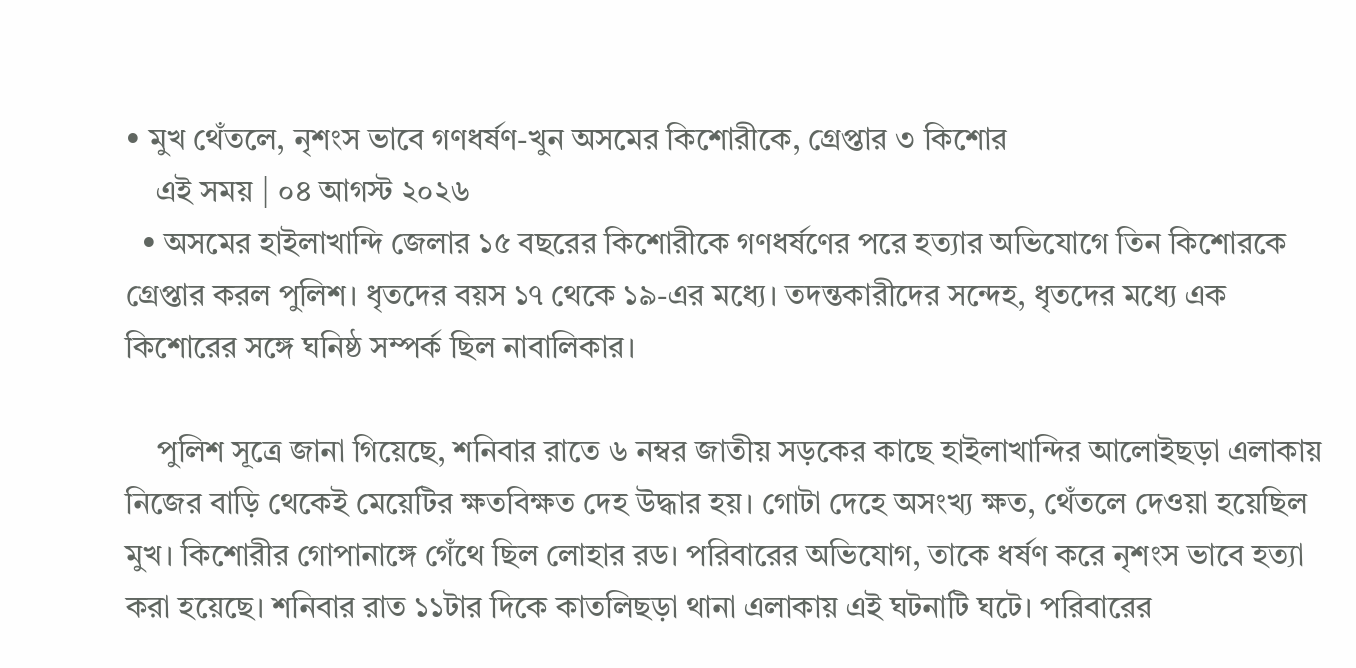• মুখ থেঁতলে, নৃশংস ভাবে গণধর্ষণ-খুন অসমের কিশোরীকে, গ্রেপ্তার ৩ কিশোর
    এই সময় | ০৪ আগস্ট ২০২৬
  • অসমের হাইলাখান্দি জেলার ১৫ বছরের কিশোরীকে গণধর্ষণের পরে হত্যার অভিযোগে তিন কিশোরকে গ্রেপ্তার করল পুলিশ। ধৃতদের বয়স ১৭ থেকে ১৯-এর মধ্যে। তদন্তকারীদের সন্দেহ, ধৃতদের মধ্যে এক কিশোরের সঙ্গে ঘনিষ্ঠ সম্পর্ক ছিল নাবালিকার।

    পুলিশ সূত্রে জানা গিয়েছে, শনিবার রাতে ৬ নম্বর জাতীয় সড়কের কাছে হাইলাখান্দির আলোইছড়া এলাকায় নিজের বাড়ি থেকেই মেয়েটির ক্ষতবিক্ষত দেহ উদ্ধার হয়। গোটা দেহে অসংখ্য ক্ষত, থেঁতলে দেওয়া হয়েছিল মুখ। কিশোরীর গোপানাঙ্গে গেঁথে ছিল লোহার রড। পরিবারের অভিযোগ, তাকে ধর্ষণ করে নৃশংস ভাবে হত্যা করা হয়েছে। শনিবার রাত ১১টার দিকে কাতলিছড়া থানা এলাকায় এই ঘটনাটি ঘটে। পরিবারের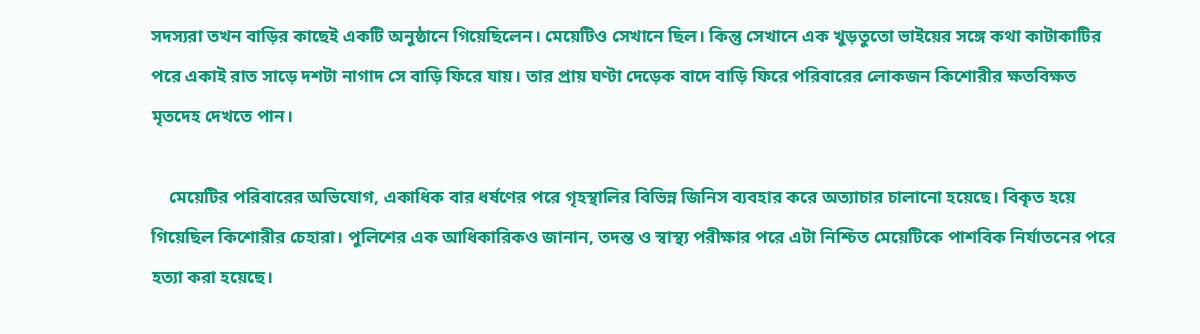সদস্যরা তখন বাড়ির কাছেই একটি অনুষ্ঠানে গিয়েছিলেন। মেয়েটিও সেখানে ছিল। কিন্তু সেখানে এক খুড়তুতো ভাইয়ের সঙ্গে কথা কাটাকাটির পরে একাই রাত সাড়ে দশটা নাগাদ সে বাড়ি ফিরে যায়। তার প্রায় ঘণ্টা দেড়েক বাদে বাড়ি ফিরে পরিবারের লোকজন কিশোরীর ক্ষতবিক্ষত মৃতদেহ দেখতে পান।

    মেয়েটির পরিবারের অভিযোগ, একাধিক বার ধর্ষণের পরে গৃহস্থালির বিভিন্ন জিনিস ব্যবহার করে অত্যাচার চালানো হয়েছে। বিকৃত হয়ে গিয়েছিল কিশোরীর চেহারা। পুলিশের এক আধিকারিকও জানান, তদন্ত ও স্বাস্থ্য পরীক্ষার পরে এটা নিশ্চিত মেয়েটিকে পাশবিক নির্যাতনের পরে হত্যা করা হয়েছে।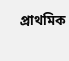প্রাথমিক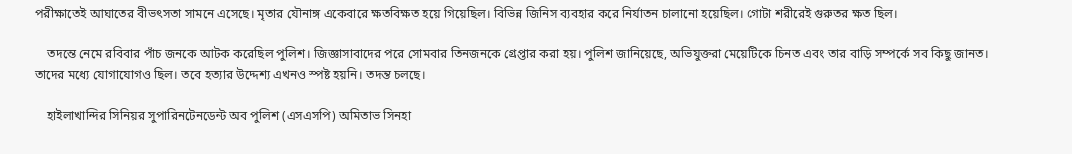পরীক্ষাতেই আঘাতের বীভৎসতা সামনে এসেছে। মৃতার যৌনাঙ্গ একেবারে ক্ষতবিক্ষত হয়ে গিয়েছিল। বিভিন্ন জিনিস ব্যবহার করে নির্যাতন চালানো হয়েছিল। গোটা শরীরেই গুরুতর ক্ষত ছিল।

    তদন্তে নেমে রবিবার পাঁচ জনকে আটক করেছিল পুলিশ। জিজ্ঞাসাবাদের পরে সোমবার তিনজনকে গ্রেপ্তার করা হয়। পুলিশ জানিয়েছে, অভিযুক্তরা মেয়েটিকে চিনত এবং তার বাড়ি সম্পর্কে সব কিছু জানত। তাদের মধ্যে যোগাযোগও ছিল। তবে হত্যার উদ্দেশ্য এখনও স্পষ্ট হয়নি। তদন্ত চলছে।

    হাইলাখান্দির সিনিয়র সুপারিনটেনডেন্ট অব পুলিশ (এসএসপি) অমিতাভ সিনহা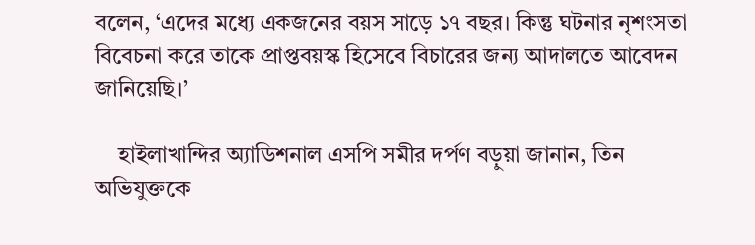বলেন, ‘এদের মধ্যে একজনের বয়স সাড়ে ১৭ বছর। কিন্তু ঘটনার নৃশংসতা বিবেচনা করে তাকে প্রাপ্তবয়স্ক হিসেবে বিচারের জন্য আদালতে আবেদন জানিয়েছি।’

    হাইলাখান্দির অ্যাডিশনাল এসপি সমীর দর্পণ বড়ুয়া জানান, তিন অভিযুক্তকে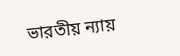ভারতীয় ন্যায়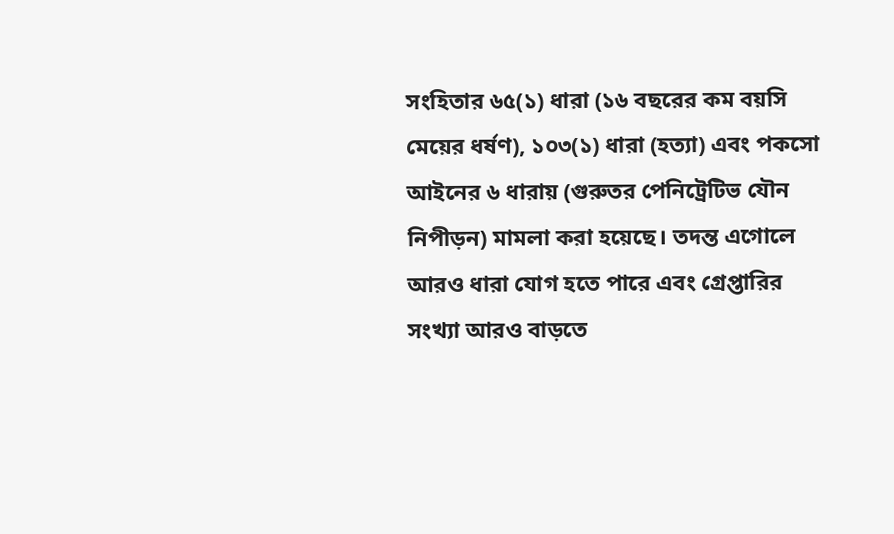সংহিতার ৬৫(১) ধারা (১৬ বছরের কম বয়সি মেয়ের ধর্ষণ), ১০৩(১) ধারা (হত্যা) এবং পকসো আইনের ৬ ধারায় (গুরুতর পেনিট্রেটিভ যৌন নিপীড়ন) মামলা করা হয়েছে। তদন্ত এগোলে আরও ধারা যোগ হতে পারে এবং গ্রেপ্তারির সংখ্যা আরও বাড়তে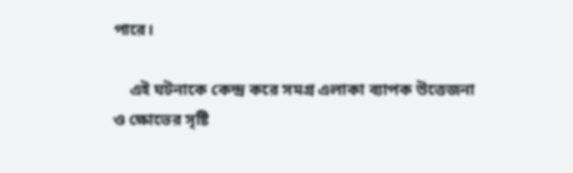পারে।

    এই ঘটনাকে কেন্দ্র করে সমগ্র এলাকা ব্যাপক উত্তেজনা ও ক্ষোভের সৃষ্টি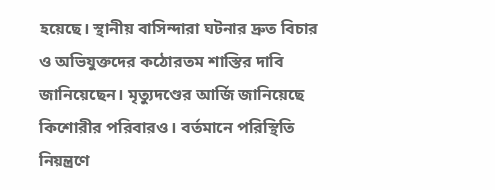হয়েছে। স্থানীয় বাসিন্দারা ঘটনার দ্রুত বিচার ও অভিযুক্তদের কঠোরতম শাস্তির দাবি জানিয়েছেন। মৃত্যুদণ্ডের আর্জি জানিয়েছে কিশোরীর পরিবারও। বর্তমানে পরিস্থিতি নিয়ন্ত্রণে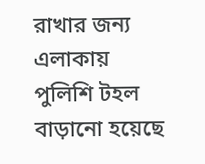রাখার জন্য এলাকায় পুলিশি টহল বাড়ানো হয়েছে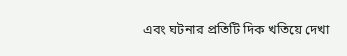এবং ঘটনার প্রতিটি দিক খতিয়ে দেখা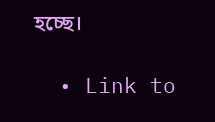হচ্ছে।

  • Link to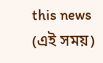this news (এই সময়)